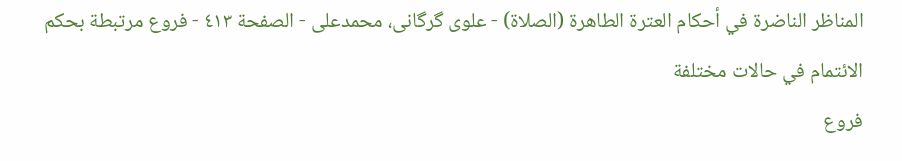المناظر الناضرة في أحکام العترة الطاهرة (الصلاة) - علوی گرگانی، محمدعلی - الصفحة ٤١٣ - فروع مرتبطة بحكم الائتمام في حالات مختلفة
فروع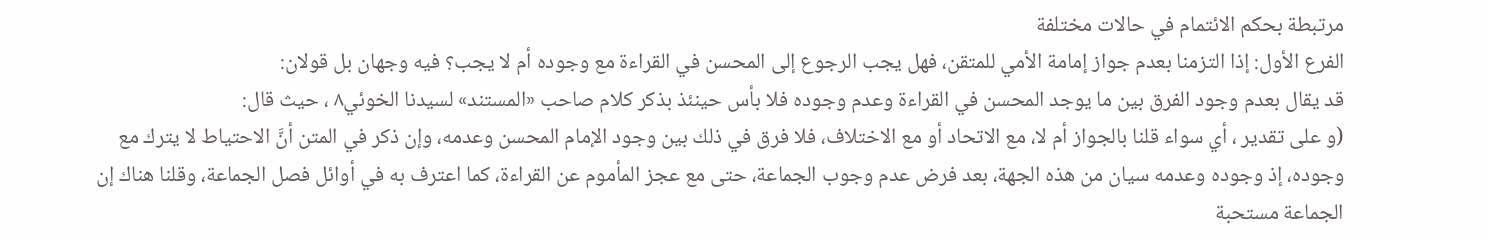مرتبطة بحكم الائتمام في حالات مختلفة
الفرع الأول: إذا التزمنا بعدم جواز إمامة الأمي للمتقن، فهل يجب الرجوع إلى المحسن في القراءة مع وجوده أم لا يجب؟ فيه وجهان بل قولان:
قد يقال بعدم وجود الفرق بين ما يوجد المحسن في القراءة وعدم وجوده فلا بأس حينئذ بذكر كلام صاحب «المستند» لسيدنا الخوئي٨ ، حيث قال:
(و على تقدير ، أي سواء قلنا بالجواز أم لا، مع الاتحاد أو مع الاختلاف، فلا فرق في ذلك بين وجود الإمام المحسن وعدمه، وإن ذكر في المتن أنَّ الاحتياط لا يترك مع وجوده، إذ وجوده وعدمه سيان من هذه الجهة، بعد فرض عدم وجوب الجماعة، حتى مع عجز المأموم عن القراءة، كما اعترف به في أوائل فصل الجماعة، وقلنا هناك إن الجماعة مستحبة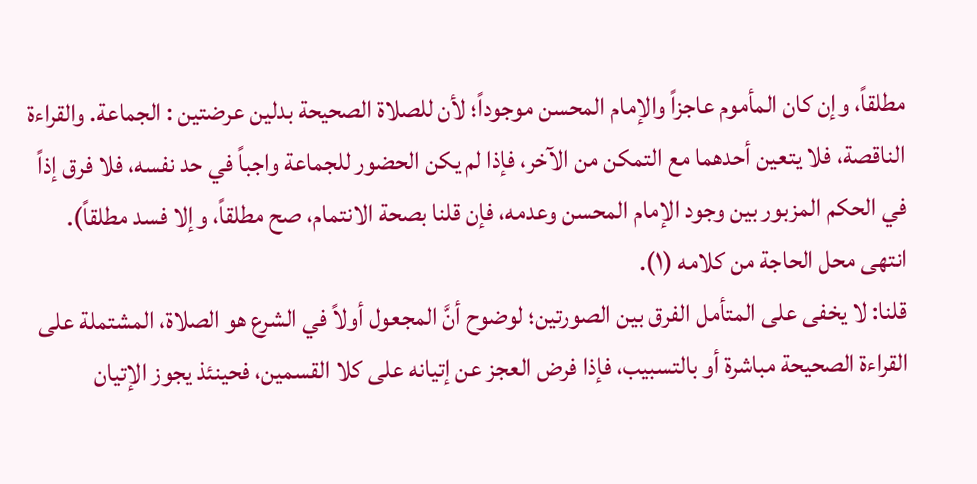مطلقاً، وإن كان المأموم عاجزاً والإمام المحسن موجوداً؛ لأن للصلاة الصحيحة بدلين عرضتين : الجماعة. والقراءة الناقصة، فلا يتعين أحدهما مع التمكن من الآخر، فإذا لم يكن الحضور للجماعة واجباً في حد نفسه، فلا فرق إذاً في الحكم المزبور بين وجود الإمام المحسن وعدمه، فإن قلنا بصحة الانتمام، صح مطلقاً، وإلا فسد مطلقاً). انتهى محل الحاجة من كلامه (١).
قلنا: لا يخفى على المتأمل الفرق بين الصورتين؛ لوضوح أنَّ المجعول أولاً في الشرع هو الصلاة، المشتملة على القراءة الصحيحة مباشرة أو بالتسبيب، فإذا فرض العجز عن إتيانه على كلا القسمين، فحينئذ يجوز الإتيان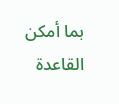بما أمكن القاعدة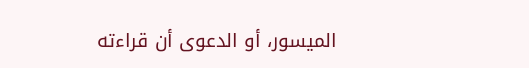الميسور، أو الدعوى أن قراءته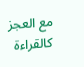مع العجز كالقراءة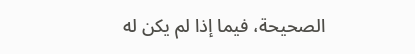الصحيحة، فيما إذا لم يكن له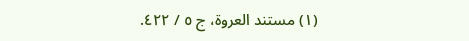(١) مستند العروة، ج ٥ / ٤٢٢.